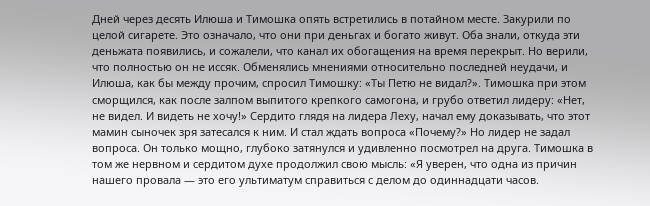Дней через десять Илюша и Тимошка опять встретились в потайном месте. Закурили по целой сигарете. Это означало, что они при деньгах и богато живут. Оба знали, откуда эти деньжата появились, и сожалели, что канал их обогащения на время перекрыт. Но верили, что полностью он не иссяк. Обменялись мнениями относительно последней неудачи, и Илюша, как бы между прочим, спросил Тимошку: «Ты Петю не видал?». Тимошка при этом сморщился, как после залпом выпитого крепкого самогона, и грубо ответил лидеру: «Нет, не видел. И видеть не хочу!» Сердито глядя на лидера Леху, начал ему доказывать, что этот мамин сыночек зря затесался к ним. И стал ждать вопроса «Почему?» Но лидер не задал вопроса. Он только мощно, глубоко затянулся и удивленно посмотрел на друга. Тимошка в том же нервном и сердитом духе продолжил свою мысль: «Я уверен, что одна из причин нашего провала ― это его ультиматум справиться с делом до одиннадцати часов.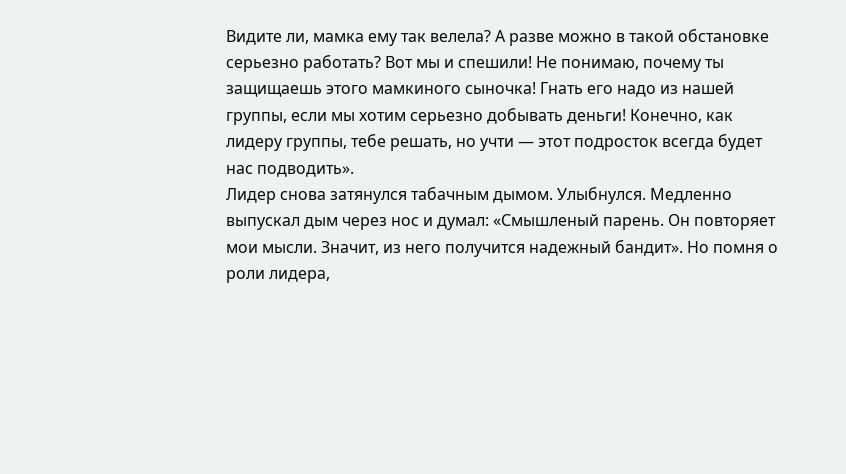Видите ли, мамка ему так велела? А разве можно в такой обстановке серьезно работать? Вот мы и спешили! Не понимаю, почему ты защищаешь этого мамкиного сыночка! Гнать его надо из нашей группы, если мы хотим серьезно добывать деньги! Конечно, как лидеру группы, тебе решать, но учти ― этот подросток всегда будет нас подводить».
Лидер снова затянулся табачным дымом. Улыбнулся. Медленно выпускал дым через нос и думал: «Смышленый парень. Он повторяет мои мысли. Значит, из него получится надежный бандит». Но помня о роли лидера,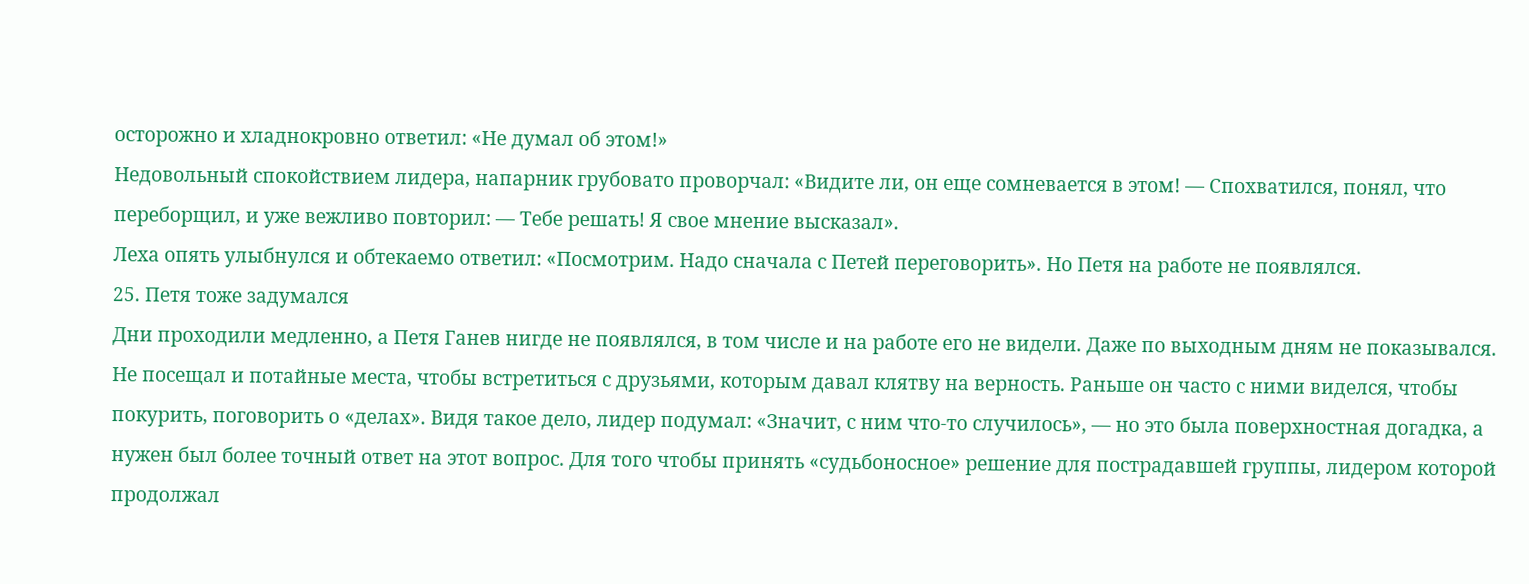осторожно и хладнокровно ответил: «Не думал об этом!»
Недовольный спокойствием лидера, напарник грубовато проворчал: «Видите ли, он еще сомневается в этом! ― Спохватился, понял, что переборщил, и уже вежливо повторил: ― Тебе решать! Я свое мнение высказал».
Леха опять улыбнулся и обтекаемо ответил: «Посмотрим. Надо сначала с Петей переговорить». Но Петя на работе не появлялся.
25. Петя тоже задумался
Дни проходили медленно, а Петя Ганев нигде не появлялся, в том числе и на работе его не видели. Даже по выходным дням не показывался. Не посещал и потайные места, чтобы встретиться с друзьями, которым давал клятву на верность. Раньше он часто с ними виделся, чтобы покурить, поговорить о «делах». Видя такое дело, лидер подумал: «Значит, с ним что-то случилось», ― но это была поверхностная догадка, а нужен был более точный ответ на этот вопрос. Для того чтобы принять «судьбоносное» решение для пострадавшей группы, лидером которой продолжал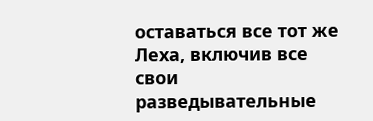оставаться все тот же Леха, включив все свои разведывательные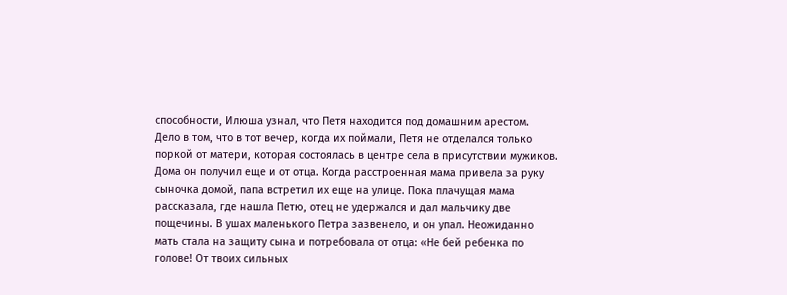способности, Илюша узнал, что Петя находится под домашним арестом.
Дело в том, что в тот вечер, когда их поймали, Петя не отделался только поркой от матери, которая состоялась в центре села в присутствии мужиков. Дома он получил еще и от отца. Когда расстроенная мама привела за руку сыночка домой, папа встретил их еще на улице. Пока плачущая мама рассказала, где нашла Петю, отец не удержался и дал мальчику две пощечины. В ушах маленького Петра зазвенело, и он упал. Неожиданно мать стала на защиту сына и потребовала от отца: «Не бей ребенка по голове! От твоих сильных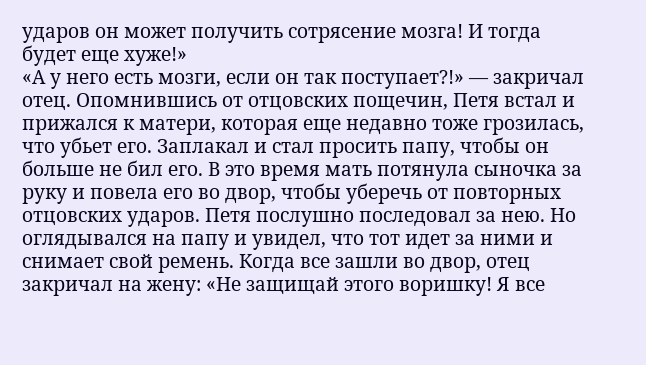ударов он может получить сотрясение мозга! И тогда будет еще хуже!»
«А у него есть мозги, если он так поступает?!» ― закричал отец. Опомнившись от отцовских пощечин, Петя встал и прижался к матери, которая еще недавно тоже грозилась, что убьет его. Заплакал и стал просить папу, чтобы он больше не бил его. В это время мать потянула сыночка за руку и повела его во двор, чтобы уберечь от повторных отцовских ударов. Петя послушно последовал за нею. Но оглядывался на папу и увидел, что тот идет за ними и снимает свой ремень. Когда все зашли во двор, отец закричал на жену: «Не защищай этого воришку! Я все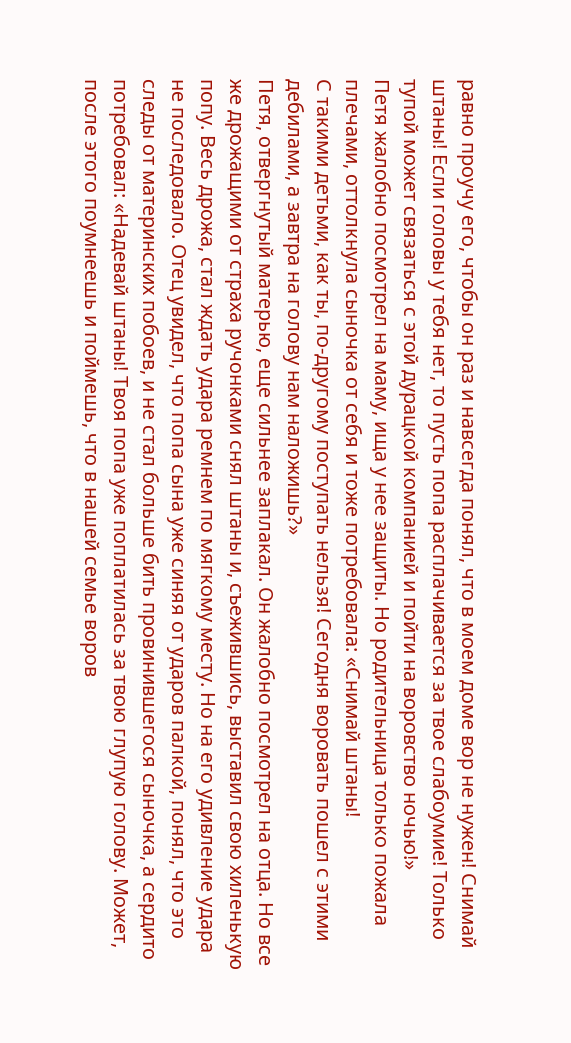равно проучу его, чтобы он раз и навсегда понял, что в моем доме вор не нужен! Снимай штаны! Если головы у тебя нет, то пусть попа расплачивается за твое слабоумие! Только тупой может связаться с этой дурацкой компанией и пойти на воровство ночью!»
Петя жалобно посмотрел на маму, ища у нее защиты. Но родительница только пожала плечами, оттолкнула сыночка от себя и тоже потребовала: «Снимай штаны!
С такими детьми, как ты, по-другому поступать нельзя! Сегодня воровать пошел с этими дебилами, а завтра на голову нам наложишь?»
Петя, отвергнутый матерью, еще сильнее заплакал. Он жалобно посмотрел на отца. Но все же дрожащими от страха ручонками снял штаны и, съежившись, выставил свою хиленькую попу. Весь дрожа, стал ждать удара ремнем по мягкому месту. Но на его удивление удара не последовало. Отец увидел, что попа сына уже синяя от ударов палкой, понял, что это следы от материнских побоев, и не стал больше бить провинившегося сыночка, а сердито потребовал: «Надевай штаны! Твоя попа уже поплатилась за твою глупую голову. Может, после этого поумнеешь и поймешь, что в нашей семье воров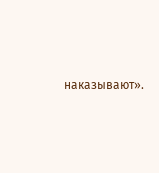наказывают».